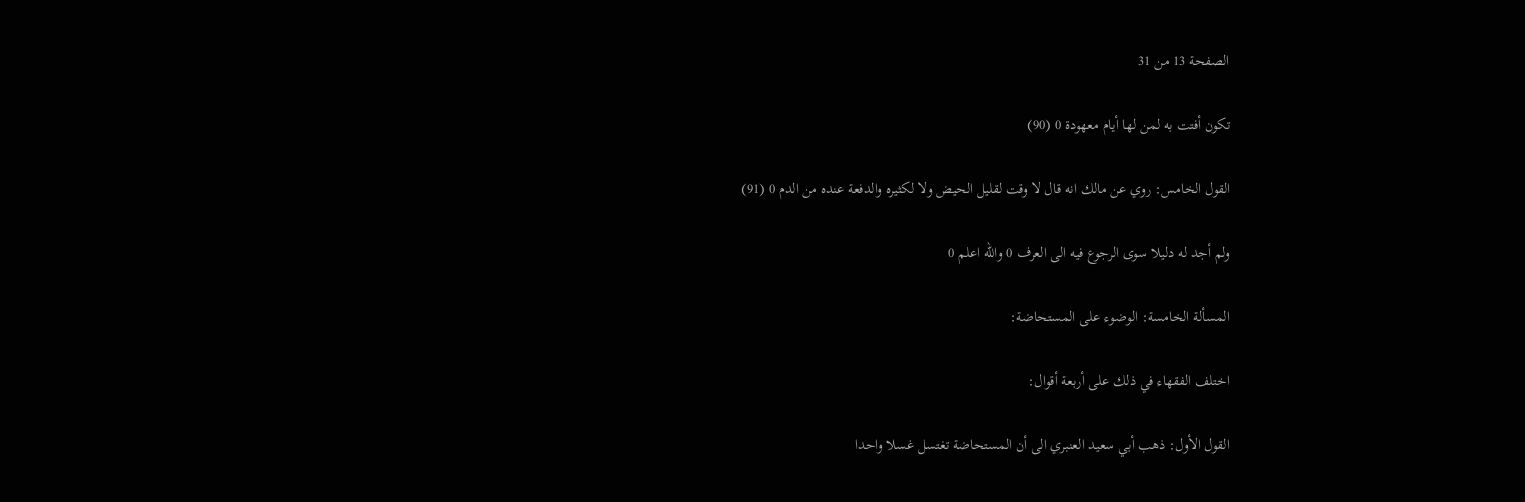الصفحة 13 من 31

تكون أفتت به لمن لها أيام معهودة 0 (90)

القول الخامس: روي عن مالك انه قال لا وقت لقليل الحيض ولا لكثيره والدفعة عنده من الدم 0 (91)

ولم أجد له دليلا سوى الرجوع فيه الى العرف 0 والله اعلم 0

المسألة الخامسة: الوضوء على المستحاضة:

اختلف الفقهاء في ذلك على أربعة أقوال:

القول الأول: ذهب أبي سعيد العنبري الى أن المستحاضة تغتسل غسلا واحدا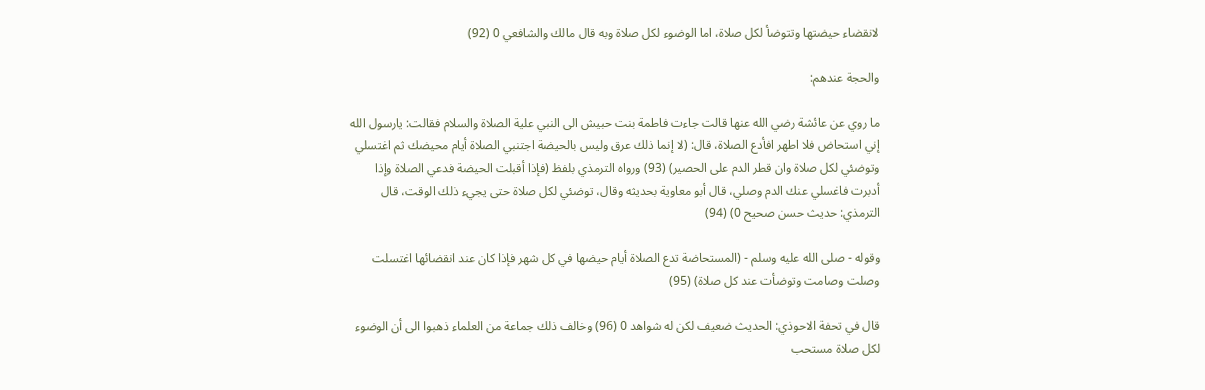لانقضاء حيضتها وتتوضأ لكل صلاة، اما الوضوء لكل صلاة وبه قال مالك والشافعي 0 (92)

والحجة عندهم:

ما روي عن عائشة رضي الله عنها قالت جاءت فاطمة بنت حبيش الى النبي علية الصلاة والسلام فقالت: يارسول الله إني استحاض فلا اطهر افأدع الصلاة، قال: (لا إنما ذلك عرق وليس بالحيضة اجتنبي الصلاة أيام محيضك ثم اغتسلي وتوضئي لكل صلاة وان قطر الدم على الحصير) (93) ورواه الترمذي بلفظ (فإذا أقبلت الحيضة فدعي الصلاة وإذا أدبرت فاغسلي عنك الدم وصلي، قال أبو معاوية بحديثه وقال، توضئي لكل صلاة حتى يجيء ذلك الوقت، قال الترمذي: حديث حسن صحيح 0) (94)

وقوله - صلى الله عليه وسلم - (المستحاضة تدع الصلاة أيام حيضها في كل شهر فإذا كان عند انقضائها اغتسلت وصلت وصامت وتوضأت عند كل صلاة) (95)

قال في تحفة الاحوذي: الحديث ضعيف لكن له شواهد 0 (96) وخالف ذلك جماعة من العلماء ذهبوا الى أن الوضوء لكل صلاة مستحب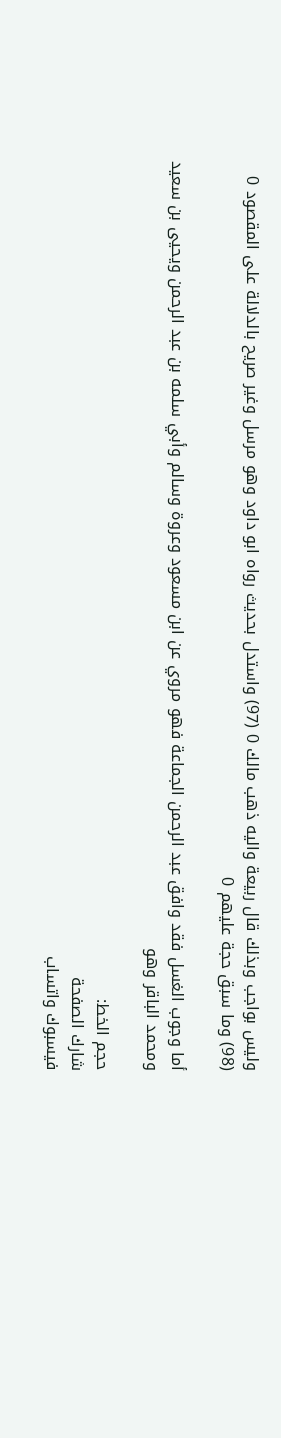وليس بواجب وبذلك قال ربيعة واليه ذهب مالك 0 (97) واستدل بحديث رواه ابو داود وهو مرسل وغير صريح بالدلالة على المقصود 0 (98) وما سبق حجة عليهم 0

أما وجوب الغسل فقد وافق عبد الرحمن الجماعة فهو مروي عن ابن مسعود وعروة وسالم وأبي سلمه بن عبد الرحمن ويحيى بن سعيد ومحمد الباقر وهو

حجم الخط:
شارك الصفحة
فيسبوك واتساب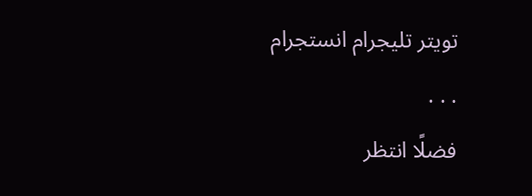تويتر تليجرام انستجرام
. . .
فضلًا انتظر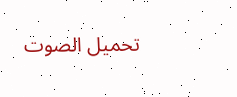تحميل الصوت